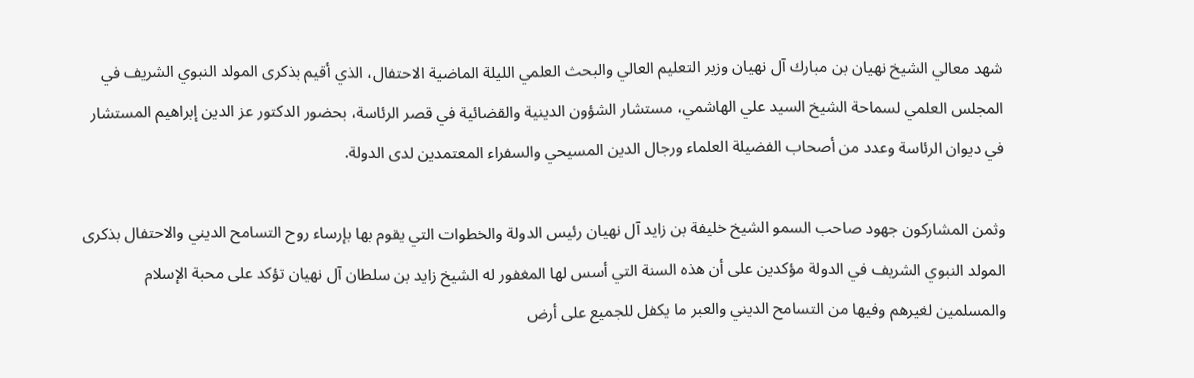شهد معالي الشيخ نهيان بن مبارك آل نهيان وزير التعليم العالي والبحث العلمي الليلة الماضية الاحتفال، الذي أقيم بذكرى المولد النبوي الشريف في المجلس العلمي لسماحة الشيخ السيد علي الهاشمي، مستشار الشؤون الدينية والقضائية في قصر الرئاسة، بحضور الدكتور عز الدين إبراهيم المستشار في ديوان الرئاسة وعدد من أصحاب الفضيلة العلماء ورجال الدين المسيحي والسفراء المعتمدين لدى الدولة.

وثمن المشاركون جهود صاحب السمو الشيخ خليفة بن زايد آل نهيان رئيس الدولة والخطوات التي يقوم بها بإرساء روح التسامح الديني والاحتفال بذكرى المولد النبوي الشريف في الدولة مؤكدين على أن هذه السنة التي أسس لها المغفور له الشيخ زايد بن سلطان آل نهيان تؤكد على محبة الإسلام والمسلمين لغيرهم وفيها من التسامح الديني والعبر ما يكفل للجميع على أرض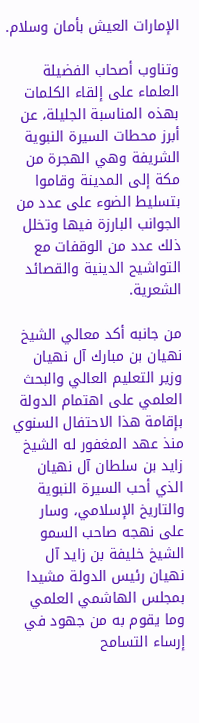الإمارات العيش بأمان وسلام.

وتناوب أصحاب الفضيلة العلماء على إلقاء الكلمات بهذه المناسبة الجليلة، عن أبرز محطات السيرة النبوية الشريفة وهي الهجرة من مكة إلى المدينة وقاموا بتسليط الضوء على عدد من الجوانب البارزة فيها وتخلل ذلك عدد من الوقفات مع التواشيح الدينية والقصائد الشعرية.

من جانبه أكد معالي الشيخ نهيان بن مبارك آل نهيان وزير التعليم العالي والبحث العلمي على اهتمام الدولة بإقامة هذا الاحتفال السنوي منذ عهد المغفور له الشيخ زايد بن سلطان آل نهيان الذي أحب السيرة النبوية والتاريخ الإسلامي، وسار على نهجه صاحب السمو الشيخ خليفة بن زايد آل نهيان رئيس الدولة مشيدا بمجلس الهاشمي العلمي وما يقوم به من جهود في إرساء التسامح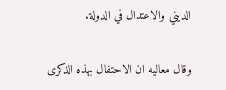الديني والاعتدال في الدولة.

وقال معاليه ان الاحتفال بهذه الذكرى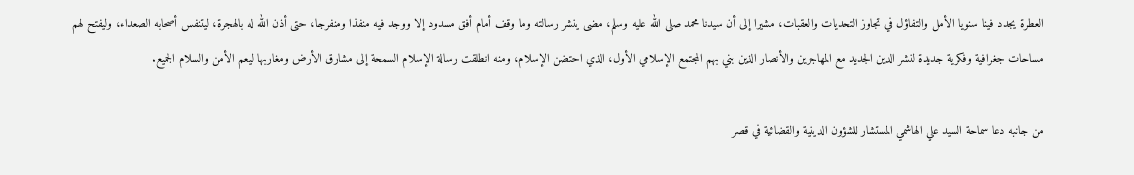العطرة يجدد فينا سنويا الأمل والتفاؤل في تجاوز التحديات والعقبات، مشيرا إلى أن سيدنا محمد صلى الله عليه وسلم، مضى ينشر رسالته وما وقف أمام أفق مسدود إلا ووجد فيه منفذا ومنفرجا، حتى أذن الله له بالهجرة، ليتنفس أصحابه الصعداء، وليفتح لهم مساحات جغرافية وفكرية جديدة لنشر الدين الجديد مع المهاجرين والأنصار الذين بني بهم المجتمع الإسلامي الأول، الذي احتضن الإسلام، ومنه انطلقت رسالة الإسلام السمحة إلى مشارق الأرض ومغاربها ليعم الأمن والسلام الجميع.

من جانبه دعا سماحة السيد علي الهاشمي المستشار للشؤون الدينية والقضائية في قصر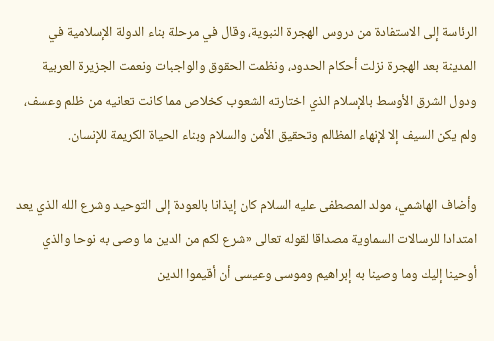الرئاسة إلى الاستفادة من دروس الهجرة النبوية، وقال في مرحلة بناء الدولة الإسلامية في المدينة بعد الهجرة نزلت أحكام الحدود، ونظمت الحقوق والواجبات ونعمت الجزيرة العربية ودول الشرق الأوسط بالإسلام الذي اختارته الشعوب كخلاص مما كانت تعانيه من ظلم وعسف، ولم يكن السيف إلا لإنهاء المظالم وتحقيق الأمن والسلام وبناء الحياة الكريمة للإنسان.

وأضاف الهاشمي، مولد المصطفى عليه السلام كان إيذانا بالعودة إلى التوحيد وشرع الله الذي يعد امتدادا للرسالات السماوية مصداقا لقوله تعالى «شرع لكم من الدين ما وصى به نوحا والذي أوحينا إليك وما وصينا به إبراهيم وموسى وعيسى أن أقيموا الدين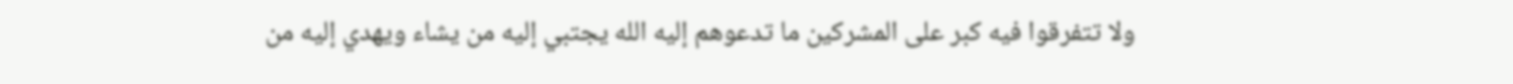ولا تتفرقوا فيه كبر على المشركين ما تدعوهم إليه الله يجتبي إليه من يشاء ويهدي إليه من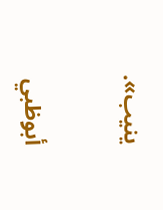ينيب».

أبوظبي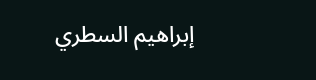إبراهيم السطري